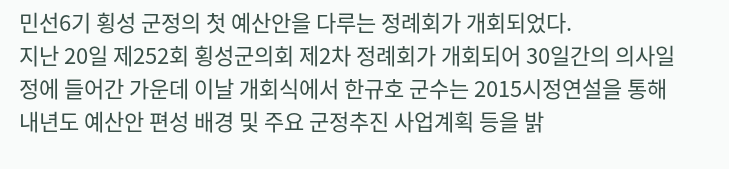민선6기 횡성 군정의 첫 예산안을 다루는 정례회가 개회되었다.
지난 20일 제252회 횡성군의회 제2차 정례회가 개회되어 30일간의 의사일정에 들어간 가운데 이날 개회식에서 한규호 군수는 2015시정연설을 통해 내년도 예산안 편성 배경 및 주요 군정추진 사업계획 등을 밝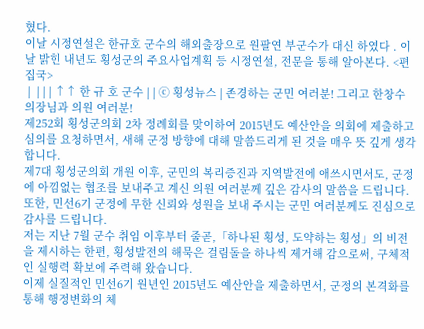혔다.
이날 시정연설은 한규호 군수의 해외출장으로 원팔연 부군수가 대신 하였다 . 이날 밝힌 내년도 횡성군의 주요사업계획 등 시정연설, 전문을 통해 알아본다. <편집국>
 |  | | | ↑↑ 한 규 호 군수 | | ⓒ 횡성뉴스 | 존경하는 군민 여러분! 그리고 한창수 의장님과 의원 여러분!
제252회 횡성군의회 2차 정례회를 맞이하여 2015년도 예산안을 의회에 제출하고 심의를 요청하면서, 새해 군정 방향에 대해 말씀드리게 된 것을 매우 뜻 깊게 생각합니다.
제7대 횡성군의회 개원 이후, 군민의 복리증진과 지역발전에 애쓰시면서도, 군정에 아낌없는 협조를 보내주고 계신 의원 여러분께 깊은 감사의 말씀을 드립니다.
또한, 민선6기 군정에 무한 신뢰와 성원을 보내 주시는 군민 여러분께도 진심으로 감사를 드립니다.
저는 지난 7월 군수 취임 이후부터 줄곧,「하나된 횡성, 도약하는 횡성」의 비전을 제시하는 한편, 횡성발전의 해묵은 걸림돌을 하나씩 제거해 감으로써, 구체적인 실행력 확보에 주력해 왔습니다.
이제 실질적인 민선6기 원년인 2015년도 예산안을 제출하면서, 군정의 본격화를 통해 행정변화의 체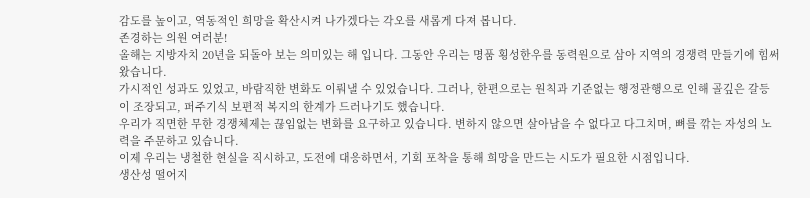감도를 높이고, 역동적인 희망을 확산시켜 나가겠다는 각오를 새롭게 다져 봅니다.
존경하는 의원 여러분!
올해는 지방자치 20년을 되돌아 보는 의미있는 해 입니다. 그동안 우리는 명품 횡성한우를 동력원으로 삼아 지역의 경쟁력 만들기에 힘써 왔습니다.
가시적인 성과도 있었고, 바람직한 변화도 이뤄낼 수 있었습니다. 그러나, 한편으로는 원칙과 기준없는 행정관행으로 인해 골깊은 갈등이 조장되고, 퍼주기식 보편적 복지의 한계가 드러나기도 했습니다.
우리가 직면한 무한 경쟁체제는 끊임없는 변화를 요구하고 있습니다. 변하지 않으면 살아남을 수 없다고 다그치며, 뼈를 깎는 자성의 노력을 주문하고 있습니다.
이제 우리는 냉철한 현실을 직시하고, 도전에 대응하면서, 기회 포착을 통해 희망을 만드는 시도가 필요한 시점입니다.
생산성 떨어지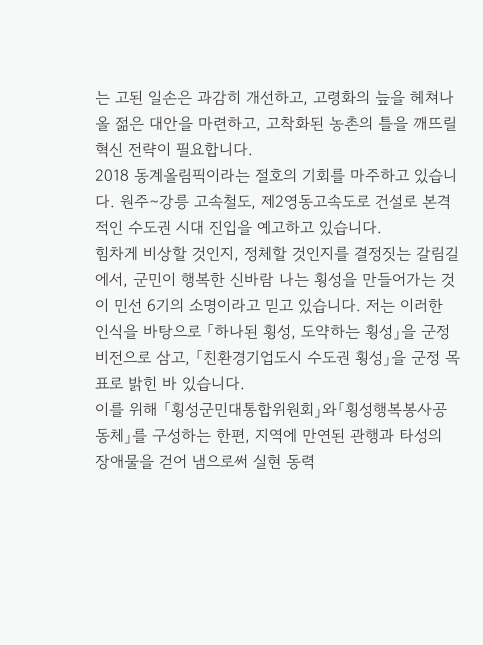는 고된 일손은 과감히 개선하고, 고령화의 늪을 헤쳐나올 젊은 대안을 마련하고, 고착화된 농촌의 틀을 깨뜨릴 혁신 전략이 필요합니다.
2018 동계올림픽이라는 절호의 기회를 마주하고 있습니다. 원주∼강릉 고속철도, 제2영동고속도로 건설로 본격적인 수도권 시대 진입을 예고하고 있습니다.
힘차게 비상할 것인지, 정체할 것인지를 결정짓는 갈림길에서, 군민이 행복한 신바람 나는 횡성을 만들어가는 것이 민선 6기의 소명이라고 믿고 있습니다. 저는 이러한 인식을 바탕으로 「하나된 횡성, 도약하는 횡성」을 군정 비전으로 삼고, 「친환경기업도시 수도권 횡성」을 군정 목표로 밝힌 바 있습니다.
이를 위해 「횡성군민대통합위원회」와「횡성행복봉사공동체」를 구성하는 한편, 지역에 만연된 관행과 타성의 장애물을 걷어 냄으로써 실현 동력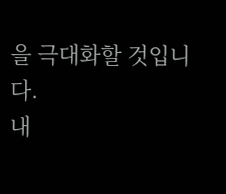을 극대화할 것입니다.
내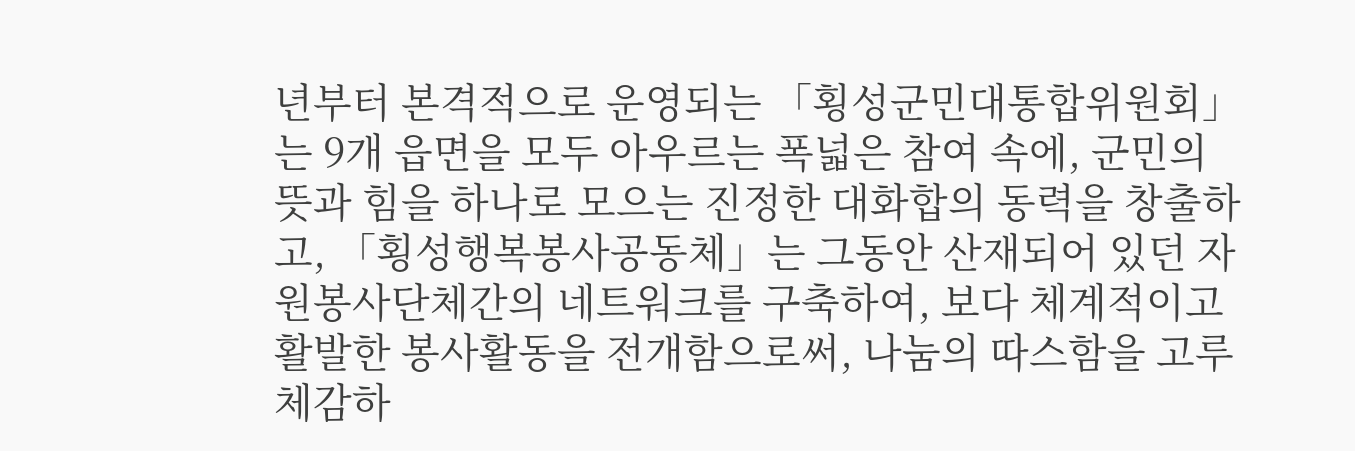년부터 본격적으로 운영되는 「횡성군민대통합위원회」는 9개 읍면을 모두 아우르는 폭넓은 참여 속에, 군민의 뜻과 힘을 하나로 모으는 진정한 대화합의 동력을 창출하고, 「횡성행복봉사공동체」는 그동안 산재되어 있던 자원봉사단체간의 네트워크를 구축하여, 보다 체계적이고 활발한 봉사활동을 전개함으로써, 나눔의 따스함을 고루 체감하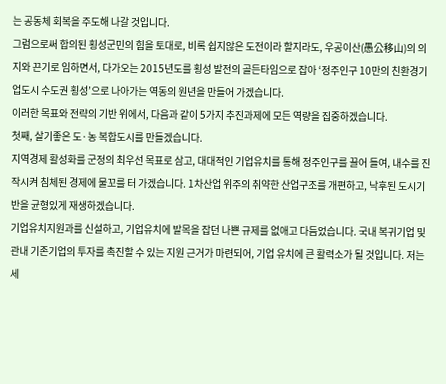는 공동체 회복을 주도해 나갈 것입니다.
그럼으로써 합의된 횡성군민의 힘을 토대로, 비록 쉽지않은 도전이라 할지라도, 우공이산(愚公移山)의 의지와 끈기로 임하면서, 다가오는 2015년도를 횡성 발전의 골든타임으로 잡아 ‘정주인구 10만의 친환경기업도시 수도권 횡성’으로 나아가는 역동의 원년을 만들어 가겠습니다.
이러한 목표와 전략의 기반 위에서, 다음과 같이 5가지 추진과제에 모든 역량을 집중하겠습니다.
첫째, 살기좋은 도·농 복합도시를 만들겠습니다.
지역경제 활성화를 군정의 최우선 목표로 삼고, 대대적인 기업유치를 통해 정주인구를 끌어 들여, 내수를 진작시켜 침체된 경제에 물꼬를 터 가겠습니다. 1차산업 위주의 취약한 산업구조를 개편하고, 낙후된 도시기반을 균형있게 재생하겠습니다.
기업유치지원과를 신설하고, 기업유치에 발목을 잡던 나쁜 규제를 없애고 다듬었습니다. 국내 복귀기업 및 관내 기존기업의 투자를 촉진할 수 있는 지원 근거가 마련되어, 기업 유치에 큰 활력소가 될 것입니다. 저는 세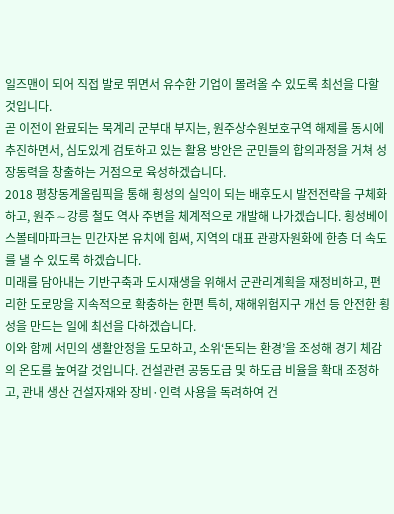일즈맨이 되어 직접 발로 뛰면서 유수한 기업이 몰려올 수 있도록 최선을 다할 것입니다.
곧 이전이 완료되는 묵계리 군부대 부지는, 원주상수원보호구역 해제를 동시에 추진하면서, 심도있게 검토하고 있는 활용 방안은 군민들의 합의과정을 거쳐 성장동력을 창출하는 거점으로 육성하겠습니다.
2018 평창동계올림픽을 통해 횡성의 실익이 되는 배후도시 발전전략을 구체화하고, 원주∼강릉 철도 역사 주변을 체계적으로 개발해 나가겠습니다. 횡성베이스볼테마파크는 민간자본 유치에 힘써, 지역의 대표 관광자원화에 한층 더 속도를 낼 수 있도록 하겠습니다.
미래를 담아내는 기반구축과 도시재생을 위해서 군관리계획을 재정비하고, 편리한 도로망을 지속적으로 확충하는 한편 특히, 재해위험지구 개선 등 안전한 횡성을 만드는 일에 최선을 다하겠습니다.
이와 함께 서민의 생활안정을 도모하고, 소위‘돈되는 환경’을 조성해 경기 체감의 온도를 높여갈 것입니다. 건설관련 공동도급 및 하도급 비율을 확대 조정하고, 관내 생산 건설자재와 장비·인력 사용을 독려하여 건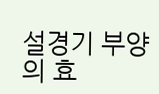설경기 부양의 효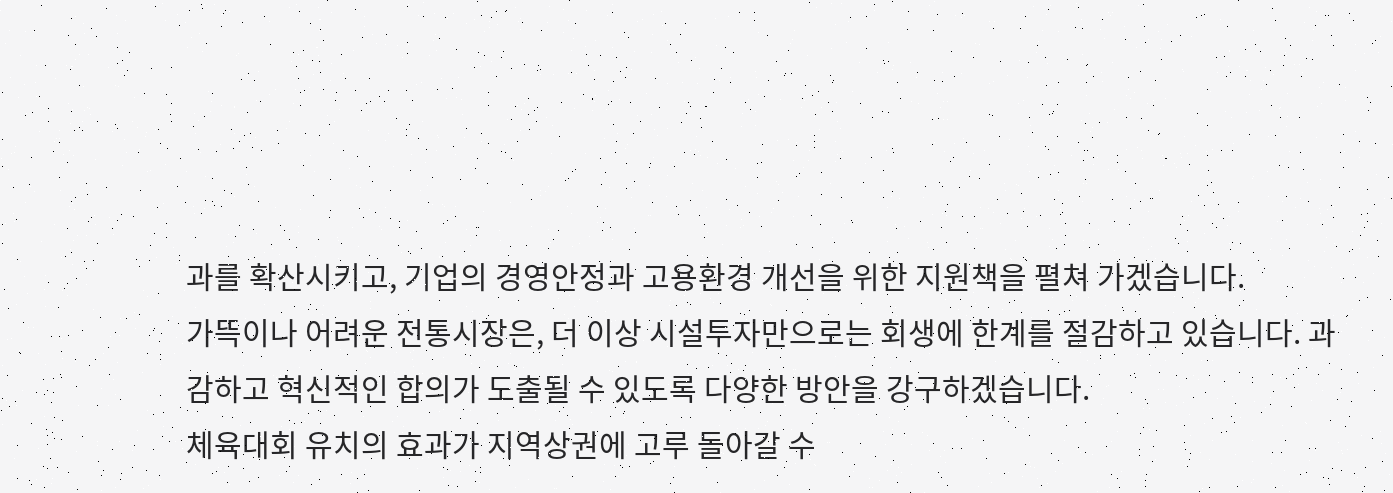과를 확산시키고, 기업의 경영안정과 고용환경 개선을 위한 지원책을 펼쳐 가겠습니다.
가뜩이나 어려운 전통시장은, 더 이상 시설투자만으로는 회생에 한계를 절감하고 있습니다. 과감하고 혁신적인 합의가 도출될 수 있도록 다양한 방안을 강구하겠습니다.
체육대회 유치의 효과가 지역상권에 고루 돌아갈 수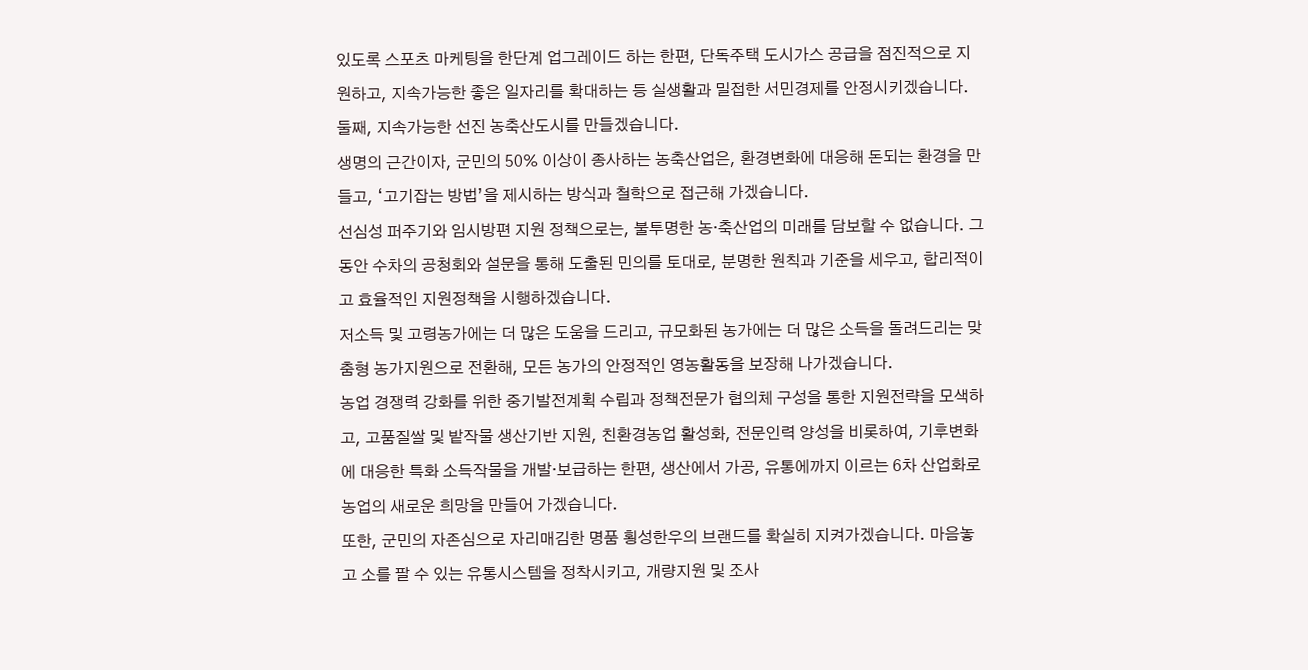있도록 스포츠 마케팅을 한단계 업그레이드 하는 한편, 단독주택 도시가스 공급을 점진적으로 지원하고, 지속가능한 좋은 일자리를 확대하는 등 실생활과 밀접한 서민경제를 안정시키겠습니다.
둘째, 지속가능한 선진 농축산도시를 만들겠습니다.
생명의 근간이자, 군민의 50% 이상이 종사하는 농축산업은, 환경변화에 대응해 돈되는 환경을 만들고, ‘고기잡는 방법’을 제시하는 방식과 철학으로 접근해 가겠습니다.
선심성 퍼주기와 임시방편 지원 정책으로는, 불투명한 농·축산업의 미래를 담보할 수 없습니다. 그동안 수차의 공청회와 설문을 통해 도출된 민의를 토대로, 분명한 원칙과 기준을 세우고, 합리적이고 효율적인 지원정책을 시행하겠습니다.
저소득 및 고령농가에는 더 많은 도움을 드리고, 규모화된 농가에는 더 많은 소득을 돌려드리는 맞춤형 농가지원으로 전환해, 모든 농가의 안정적인 영농활동을 보장해 나가겠습니다.
농업 경쟁력 강화를 위한 중기발전계획 수립과 정책전문가 협의체 구성을 통한 지원전략을 모색하고, 고품질쌀 및 밭작물 생산기반 지원, 친환경농업 활성화, 전문인력 양성을 비롯하여, 기후변화에 대응한 특화 소득작물을 개발·보급하는 한편, 생산에서 가공, 유통에까지 이르는 6차 산업화로 농업의 새로운 희망을 만들어 가겠습니다.
또한, 군민의 자존심으로 자리매김한 명품 횡성한우의 브랜드를 확실히 지켜가겠습니다. 마음놓고 소를 팔 수 있는 유통시스템을 정착시키고, 개량지원 및 조사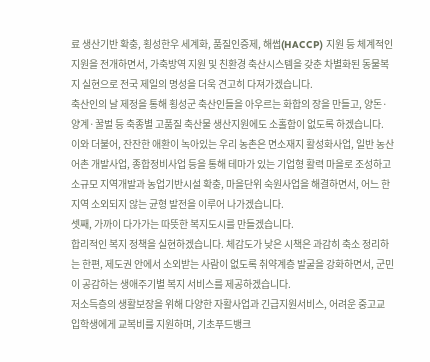료 생산기반 확충, 횡성한우 세계화, 품질인증제, 해썹(HACCP) 지원 등 체계적인 지원을 전개하면서, 가축방역 지원 및 친환경 축산시스템을 갖춘 차별화된 동물복지 실현으로 전국 제일의 명성을 더욱 견고히 다져가겠습니다.
축산인의 날 제정을 통해 횡성군 축산인들을 아우르는 화합의 장을 만들고, 양돈·양계·꿀벌 등 축종별 고품질 축산물 생산지원에도 소홀함이 없도록 하겠습니다.
이와 더불어, 잔잔한 애환이 녹아있는 우리 농촌은 면소재지 활성화사업, 일반 농산어촌 개발사업, 종합정비사업 등을 통해 테마가 있는 기업형 활력 마을로 조성하고 소규모 지역개발과 농업기반시설 확충, 마을단위 숙원사업을 해결하면서, 어느 한 지역 소외되지 않는 균형 발전을 이루어 나가겠습니다.
셋째, 가까이 다가가는 따뜻한 복지도시를 만들겠습니다.
합리적인 복지 정책을 실현하겠습니다. 체감도가 낮은 시책은 과감히 축소 정리하는 한편, 제도권 안에서 소외받는 사람이 없도록 취약계층 발굴을 강화하면서, 군민이 공감하는 생애주기별 복지 서비스를 제공하겠습니다.
저소득층의 생활보장을 위해 다양한 자활사업과 긴급지원서비스, 어려운 중고교 입학생에게 교복비를 지원하며, 기초푸드뱅크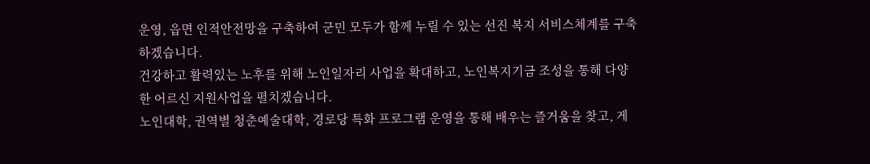운영, 읍면 인적안전망을 구축하여 군민 모두가 함께 누릴 수 있는 선진 복지 서비스체계를 구축하겠습니다.
건강하고 활력있는 노후를 위해 노인일자리 사업을 확대하고, 노인복지기금 조성을 통해 다양한 어르신 지원사업을 펼치겠습니다.
노인대학, 권역별 청춘예술대학, 경로당 특화 프로그램 운영을 통해 배우는 즐거움을 찾고, 게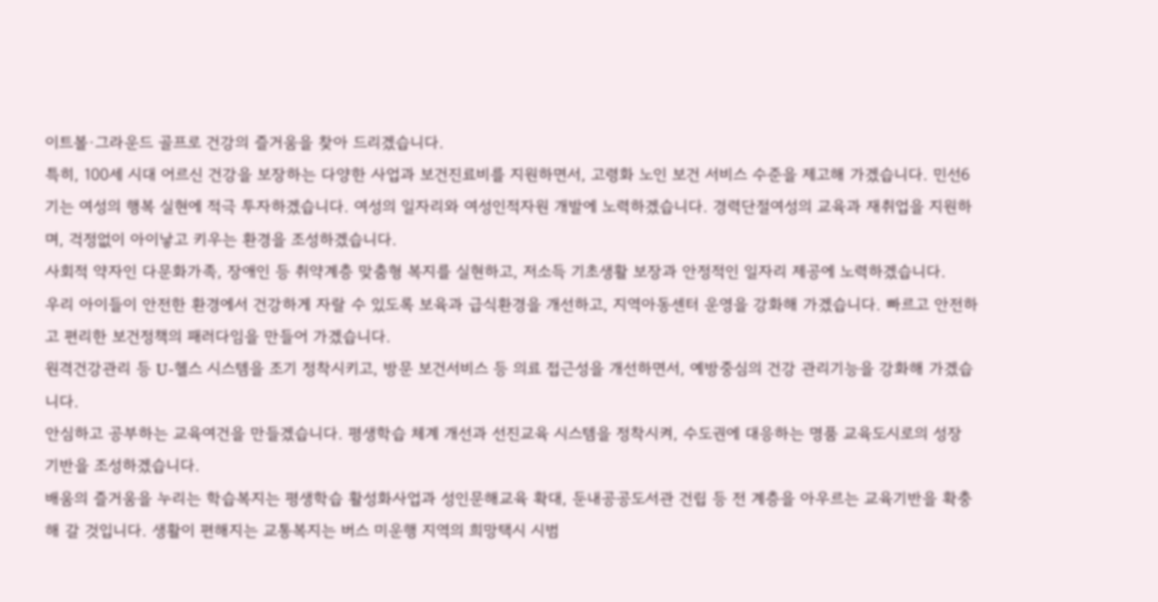이트볼·그라운드 골프로 건강의 즐거움을 찾아 드리겠습니다.
특히, 100세 시대 어르신 건강을 보장하는 다양한 사업과 보건진료비를 지원하면서, 고령화 노인 보건 서비스 수준을 제고해 가겠습니다. 민선6기는 여성의 행복 실현에 적극 투자하겠습니다. 여성의 일자리와 여성인적자원 개발에 노력하겠습니다. 경력단절여성의 교육과 재취업을 지원하며, 걱정없이 아이낳고 키우는 환경을 조성하겠습니다.
사회적 약자인 다문화가족, 장애인 등 취약계층 맞춤형 복지를 실현하고, 저소득 기초생활 보장과 안정적인 일자리 제공에 노력하겠습니다.
우리 아이들이 안전한 환경에서 건강하게 자랄 수 있도록 보육과 급식환경을 개선하고, 지역아동센터 운영을 강화해 가겠습니다. 빠르고 안전하고 편리한 보건정책의 패러다임을 만들어 가겠습니다.
원격건강관리 등 U-헬스 시스템을 조기 정착시키고, 방문 보건서비스 등 의료 접근성을 개선하면서, 예방중심의 건강 관리기능을 강화해 가겠습니다.
안심하고 공부하는 교육여건을 만들겠습니다. 평생학습 체계 개선과 선진교육 시스템을 정착시켜, 수도권에 대응하는 명품 교육도시로의 성장 기반을 조성하겠습니다.
배움의 즐거움을 누리는 학습복지는 평생학습 활성화사업과 성인문해교육 확대, 둔내공공도서관 건립 등 전 계층을 아우르는 교육기반을 확충해 갈 것입니다. 생활이 편해지는 교통복지는 버스 미운행 지역의 희망택시 시범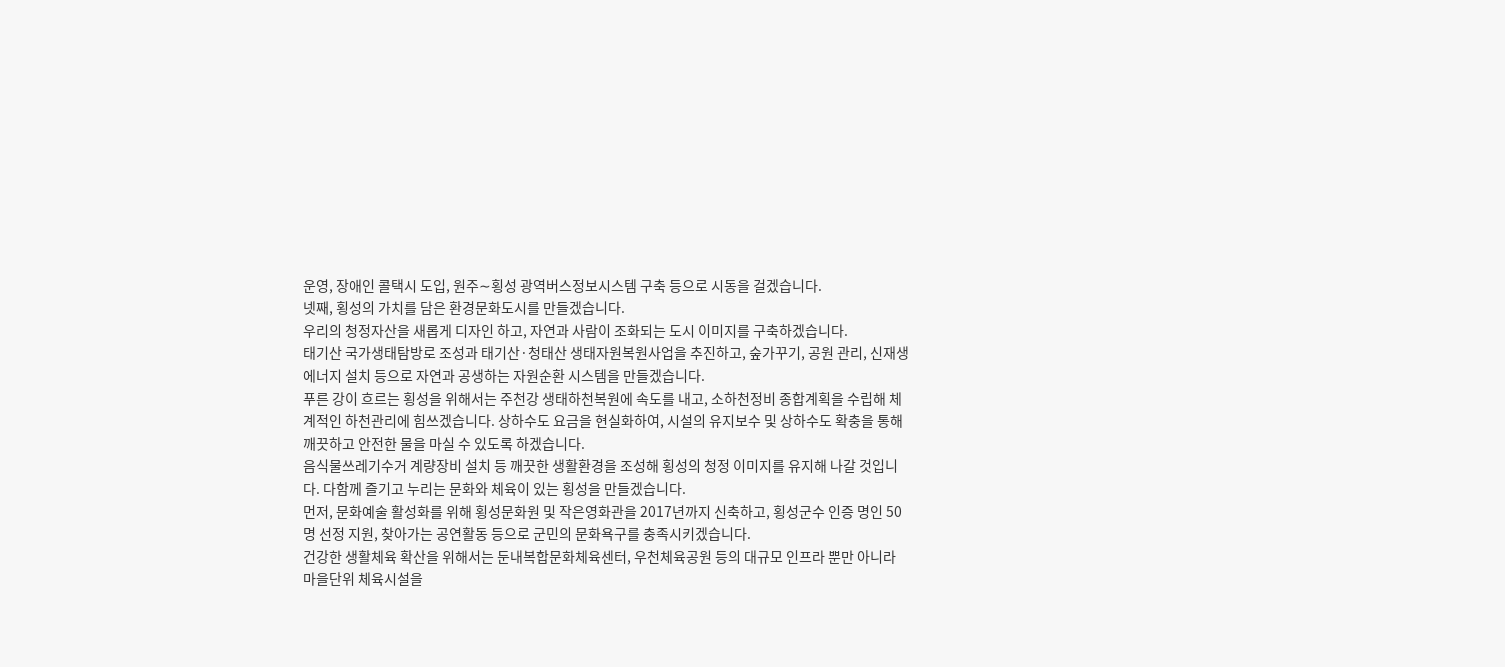운영, 장애인 콜택시 도입, 원주∼횡성 광역버스정보시스템 구축 등으로 시동을 걸겠습니다.
넷째, 횡성의 가치를 담은 환경문화도시를 만들겠습니다.
우리의 청정자산을 새롭게 디자인 하고, 자연과 사람이 조화되는 도시 이미지를 구축하겠습니다.
태기산 국가생태탐방로 조성과 태기산·청태산 생태자원복원사업을 추진하고, 숲가꾸기, 공원 관리, 신재생에너지 설치 등으로 자연과 공생하는 자원순환 시스템을 만들겠습니다.
푸른 강이 흐르는 횡성을 위해서는 주천강 생태하천복원에 속도를 내고, 소하천정비 종합계획을 수립해 체계적인 하천관리에 힘쓰겠습니다. 상하수도 요금을 현실화하여, 시설의 유지보수 및 상하수도 확충을 통해 깨끗하고 안전한 물을 마실 수 있도록 하겠습니다.
음식물쓰레기수거 계량장비 설치 등 깨끗한 생활환경을 조성해 횡성의 청정 이미지를 유지해 나갈 것입니다. 다함께 즐기고 누리는 문화와 체육이 있는 횡성을 만들겠습니다.
먼저, 문화예술 활성화를 위해 횡성문화원 및 작은영화관을 2017년까지 신축하고, 횡성군수 인증 명인 50명 선정 지원, 찾아가는 공연활동 등으로 군민의 문화욕구를 충족시키겠습니다.
건강한 생활체육 확산을 위해서는 둔내복합문화체육센터, 우천체육공원 등의 대규모 인프라 뿐만 아니라 마을단위 체육시설을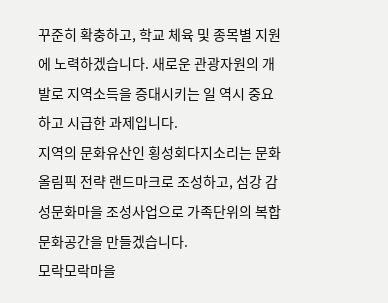꾸준히 확충하고, 학교 체육 및 종목별 지원에 노력하겠습니다. 새로운 관광자원의 개발로 지역소득을 증대시키는 일 역시 중요하고 시급한 과제입니다.
지역의 문화유산인 횡성회다지소리는 문화올림픽 전략 랜드마크로 조성하고, 섬강 감성문화마을 조성사업으로 가족단위의 복합문화공간을 만들겠습니다.
모락모락마을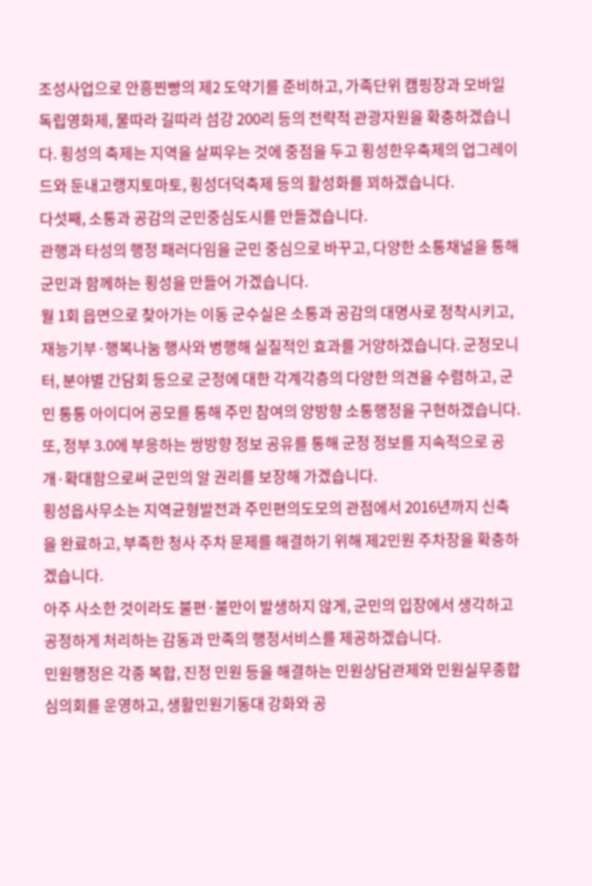조성사업으로 안흥찐빵의 제2 도약기를 준비하고, 가족단위 캠핑장과 모바일 독립영화제, 물따라 길따라 섬강 200리 등의 전략적 관광자원을 확충하겠습니다. 횡성의 축제는 지역을 살찌우는 것에 중점을 두고 횡성한우축제의 업그레이드와 둔내고랭지토마토, 횡성더덕축제 등의 활성화를 꾀하겠습니다.
다섯째, 소통과 공감의 군민중심도시를 만들겠습니다.
관행과 타성의 행정 패러다임을 군민 중심으로 바꾸고, 다양한 소통채널을 통해 군민과 함께하는 횡성을 만들어 가겠습니다.
월 1회 읍면으로 찾아가는 이동 군수실은 소통과 공감의 대명사로 정착시키고, 재능기부·행복나눔 행사와 병행해 실질적인 효과를 거양하겠습니다. 군정모니터, 분야별 간담회 등으로 군정에 대한 각계각층의 다양한 의견을 수렴하고, 군민 통통 아이디어 공모를 통해 주민 참여의 양방향 소통행정을 구현하겠습니다.
또, 정부 3.0에 부응하는 쌍방향 정보 공유를 통해 군정 정보를 지속적으로 공개·확대함으로써 군민의 알 권리를 보장해 가겠습니다.
횡성읍사무소는 지역균형발전과 주민편의도모의 관점에서 2016년까지 신축을 완료하고, 부족한 청사 주차 문제를 해결하기 위해 제2민원 주차장을 확충하겠습니다.
아주 사소한 것이라도 불편·불만이 발생하지 않게, 군민의 입장에서 생각하고 공정하게 처리하는 감동과 만족의 행정서비스를 제공하겠습니다.
민원행정은 각종 복합, 진정 민원 등을 해결하는 민원상담관제와 민원실무종합심의회를 운영하고, 생활민원기동대 강화와 공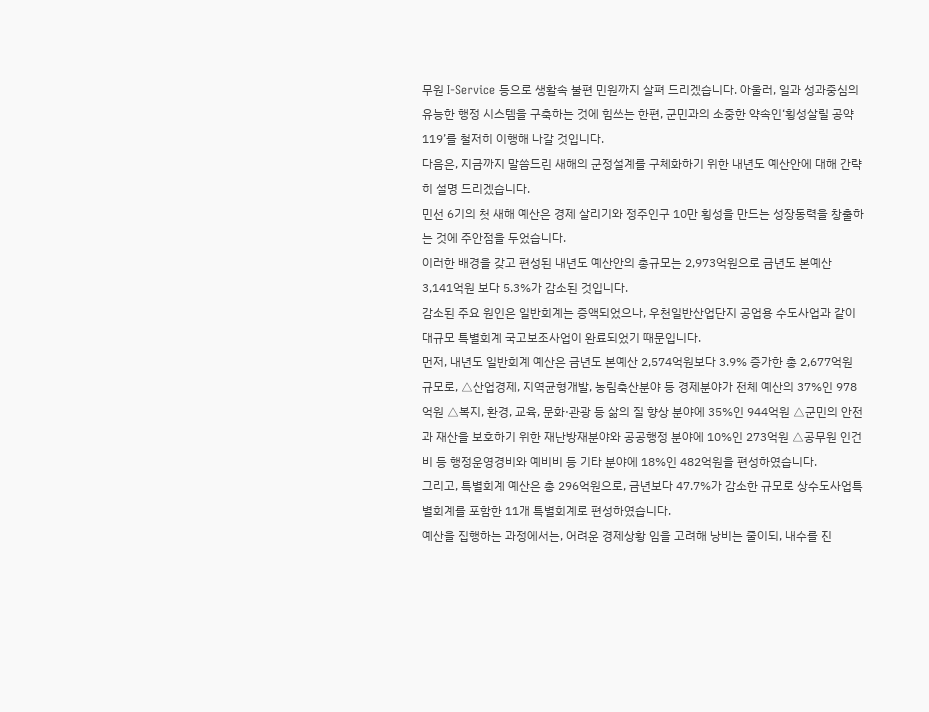무원 I-Service 등으로 생활속 불편 민원까지 살펴 드리겠습니다. 아울러, 일과 성과중심의 유능한 행정 시스템을 구축하는 것에 힘쓰는 한편, 군민과의 소중한 약속인‘횡성살릴 공약 119’를 철저히 이행해 나갈 것입니다.
다음은, 지금까지 말씀드린 새해의 군정설계를 구체화하기 위한 내년도 예산안에 대해 간략히 설명 드리겠습니다.
민선 6기의 첫 새해 예산은 경제 살리기와 정주인구 10만 횡성을 만드는 성장동력을 창출하는 것에 주안점을 두었습니다.
이러한 배경을 갖고 편성된 내년도 예산안의 총규모는 2,973억원으로 금년도 본예산 3,141억원 보다 5.3%가 감소된 것입니다.
감소된 주요 원인은 일반회계는 증액되었으나, 우천일반산업단지 공업용 수도사업과 같이 대규모 특별회계 국고보조사업이 완료되었기 때문입니다.
먼저, 내년도 일반회계 예산은 금년도 본예산 2,574억원보다 3.9% 증가한 총 2,677억원 규모로, △산업경제, 지역균형개발, 농림축산분야 등 경제분야가 전체 예산의 37%인 978억원 △복지, 환경, 교육, 문화·관광 등 삶의 질 향상 분야에 35%인 944억원 △군민의 안전과 재산을 보호하기 위한 재난방재분야와 공공행정 분야에 10%인 273억원 △공무원 인건비 등 행정운영경비와 예비비 등 기타 분야에 18%인 482억원을 편성하였습니다.
그리고, 특별회계 예산은 총 296억원으로, 금년보다 47.7%가 감소한 규모로 상수도사업특별회계를 포함한 11개 특별회계로 편성하였습니다.
예산을 집행하는 과정에서는, 어려운 경제상황 임을 고려해 낭비는 줄이되, 내수를 진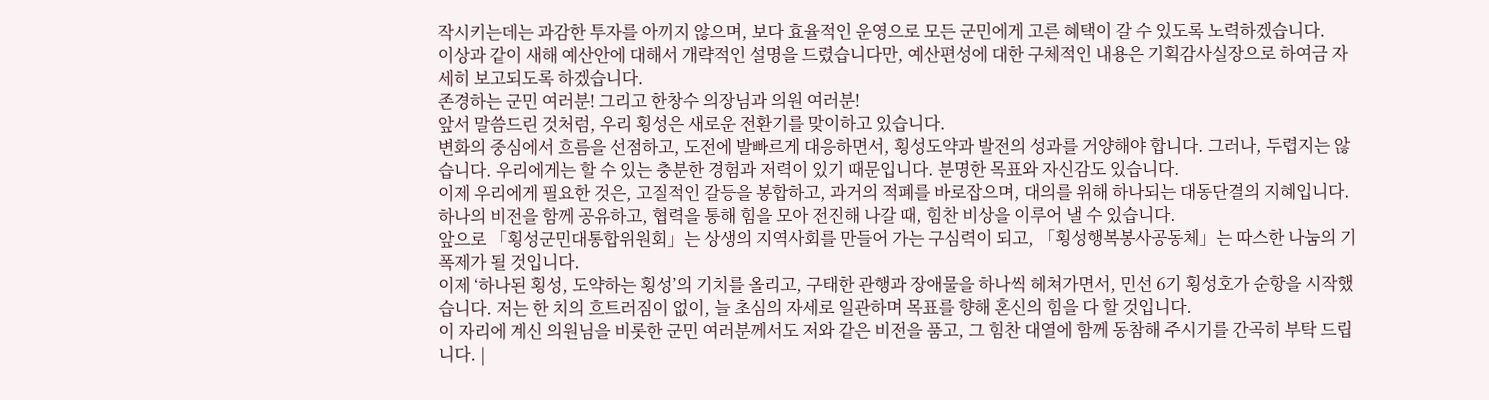작시키는데는 과감한 투자를 아끼지 않으며, 보다 효율적인 운영으로 모든 군민에게 고른 혜택이 갈 수 있도록 노력하겠습니다.
이상과 같이 새해 예산안에 대해서 개략적인 설명을 드렸습니다만, 예산편성에 대한 구체적인 내용은 기획감사실장으로 하여금 자세히 보고되도록 하겠습니다.
존경하는 군민 여러분! 그리고 한창수 의장님과 의원 여러분!
앞서 말씀드린 것처럼, 우리 횡성은 새로운 전환기를 맞이하고 있습니다.
변화의 중심에서 흐름을 선점하고, 도전에 발빠르게 대응하면서, 횡성도약과 발전의 성과를 거양해야 합니다. 그러나, 두렵지는 않습니다. 우리에게는 할 수 있는 충분한 경험과 저력이 있기 때문입니다. 분명한 목표와 자신감도 있습니다.
이제 우리에게 필요한 것은, 고질적인 갈등을 봉합하고, 과거의 적폐를 바로잡으며, 대의를 위해 하나되는 대동단결의 지혜입니다.
하나의 비전을 함께 공유하고, 협력을 통해 힘을 모아 전진해 나갈 때, 힘찬 비상을 이루어 낼 수 있습니다.
앞으로 「횡성군민대통합위원회」는 상생의 지역사회를 만들어 가는 구심력이 되고, 「횡성행복봉사공동체」는 따스한 나눔의 기폭제가 될 것입니다.
이제 ‘하나된 횡성, 도약하는 횡성’의 기치를 올리고, 구태한 관행과 장애물을 하나씩 헤쳐가면서, 민선 6기 횡성호가 순항을 시작했습니다. 저는 한 치의 흐트러짐이 없이, 늘 초심의 자세로 일관하며 목표를 향해 혼신의 힘을 다 할 것입니다.
이 자리에 계신 의원님을 비롯한 군민 여러분께서도 저와 같은 비전을 품고, 그 힘찬 대열에 함께 동참해 주시기를 간곡히 부탁 드립니다. |